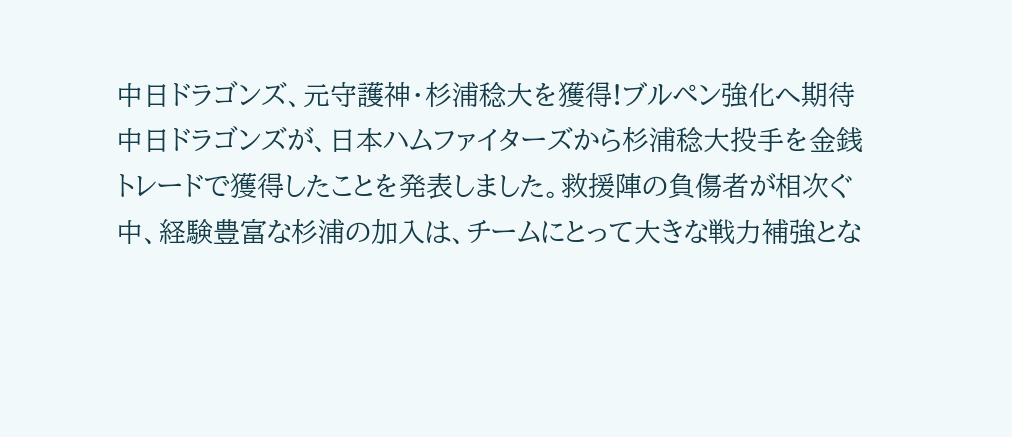中日ドラゴンズ、元守護神・杉浦稔大を獲得!ブルペン強化へ期待
中日ドラゴンズが、日本ハムファイターズから杉浦稔大投手を金銭トレードで獲得したことを発表しました。救援陣の負傷者が相次ぐ中、経験豊富な杉浦の加入は、チームにとって大きな戦力補強とな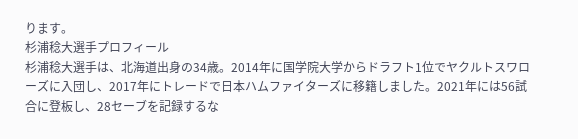ります。
杉浦稔大選手プロフィール
杉浦稔大選手は、北海道出身の34歳。2014年に国学院大学からドラフト1位でヤクルトスワローズに入団し、2017年にトレードで日本ハムファイターズに移籍しました。2021年には56試合に登板し、28セーブを記録するな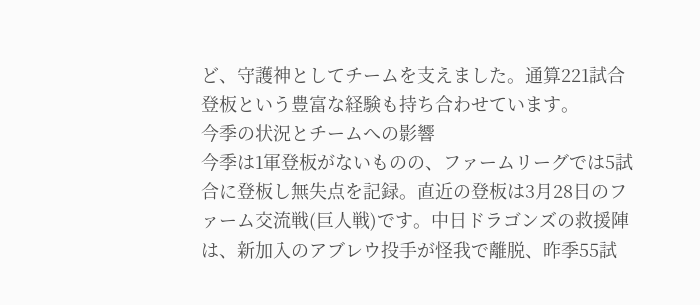ど、守護神としてチームを支えました。通算221試合登板という豊富な経験も持ち合わせています。
今季の状況とチームへの影響
今季は1軍登板がないものの、ファームリーグでは5試合に登板し無失点を記録。直近の登板は3月28日のファーム交流戦(巨人戦)です。中日ドラゴンズの救援陣は、新加入のアブレウ投手が怪我で離脱、昨季55試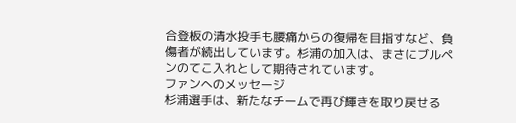合登板の清水投手も腰痛からの復帰を目指すなど、負傷者が続出しています。杉浦の加入は、まさにブルペンのてこ入れとして期待されています。
ファンへのメッセージ
杉浦選手は、新たなチームで再び輝きを取り戻せる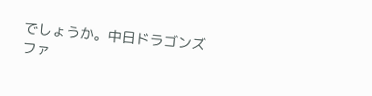でしょうか。中日ドラゴンズファ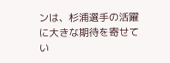ンは、杉浦選手の活躍に大きな期待を寄せてい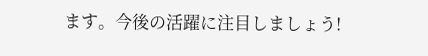ます。今後の活躍に注目しましょう!